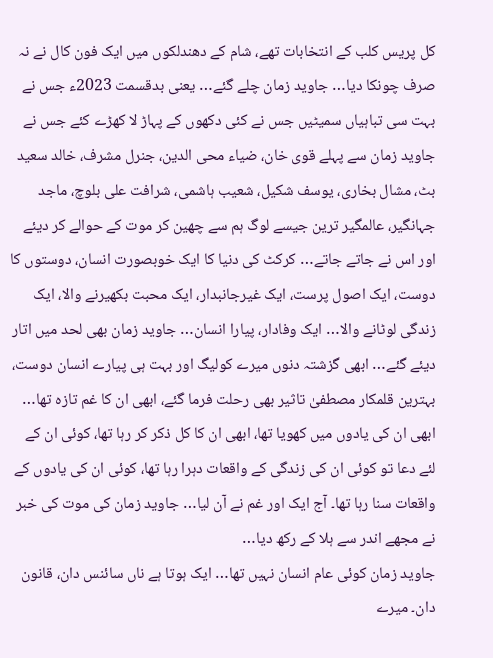کل پریس کلب کے انتخابات تھے، شام کے دھندلکوں میں ایک فون کال نے نہ صرف چونکا دیا… جاوید زمان چلے گئے… یعنی بدقسمت 2023ء جس نے بہت سی تباہیاں سمیٹیں جس نے کئی دکھوں کے پہاڑ لا کھڑے کئے جس نے جاوید زمان سے پہلے قوی خان، ضیاء محی الدین، جنرل مشرف، خالد سعید بٹ، مشال بخاری، یوسف شکیل، شعیب ہاشمی، شرافت علی بلوچ، ماجد جہانگیر، عالمگیر ترین جیسے لوگ ہم سے چھین کر موت کے حوالے کر دیئے اور اس نے جاتے جاتے… کرکٹ کی دنیا کا ایک خوبصورت انسان، دوستوں کا دوست، ایک اصول پرست، ایک غیرجانبدار، ایک محبت بکھیرنے والا، ایک زندگی لوٹانے والا… ایک وفادار، پیارا انسان… جاوید زمان بھی لحد میں اتار دیئے گئے… ابھی گزشتہ دنوں میرے کولیگ اور بہت ہی پیارے انسان دوست، بہترین قلمکار مصطفیٰ تاثیر بھی رحلت فرما گئے، ابھی ان کا غم تازہ تھا… ابھی ان کی یادوں میں کھویا تھا، ابھی ان کا کل ذکر کر رہا تھا، کوئی ان کے لئے دعا تو کوئی ان کی زندگی کے واقعات دہرا رہا تھا، کوئی ان کی یادوں کے واقعات سنا رہا تھا۔ آج ایک اور غم نے آن لیا… جاوید زمان کی موت کی خبر نے مجھے اندر سے ہلا کے رکھ دیا…
جاوید زمان کوئی عام انسان نہیں تھا… ایک ہوتا ہے ناں سائنس دان، قانون دان۔ میرے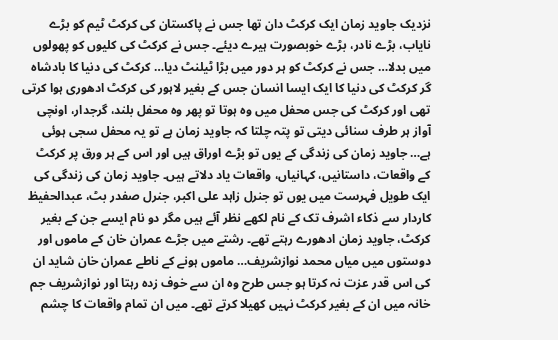نزدیک جاوید زمان ایک کرکٹ دان تھا جس نے پاکستان کی کرکٹ ٹیم کو بڑے نایاب، بڑے نادر، بڑے خوبصورت ہیرے دیئے۔ جس نے کرکٹ کی کلیوں کو پھولوں میں بدلا… جس نے کرکٹ کو ہر دور میں بڑا ٹیلنٹ دیا… کرکٹ کی دنیا کا بادشاہ گر کرکٹ کی دنیا کا ایک ایسا انسان جس کے بغیر لاہور کی کرکٹ ادھوری ہوا کرتی تھی اور کرکٹ کی جس محفل میں وہ ہوتا تو پھر وہ محفل بلند، گرجدار، اونچی آواز ہر طرف سنائی دیتی تو پتہ چلتا کہ جاوید زمان ہے تو یہ محفل سجی ہوئی ہے… جاوید زمان کی زندگی کے یوں تو بڑے اوراق ہیں اور اس کے ہر ورق پر کرکٹ کے واقعات، داستانیں، کہانیاں، واقعات یاد دلاتے ہیں۔ جاوید زمان کی زندگی کی ایک طویل فہرست میں یوں تو جنرل زاہد علی اکبر، جنرل صفدر بٹ، عبدالحفیظ کاردار سے ذکاء اشرف تک کے نام لکھے نظر آئے ہیں مگر دو نام ایسے جن کے بغیر کرکٹ، جاوید زمان ادھورے رہتے تھے۔ رشتے میں جڑے عمران خان کے ماموں اور دوستوں میں میاں محمد نوازشریف… ماموں ہونے کے ناطے عمران خان شاید ان کی اس قدر عزت نہ کرتا ہو جس طرح وہ ان سے خوف زدہ رہتا اور نوازشریف جم خانہ میں ان کے بغیر کرکٹ نہیں کھیلا کرتے تھے۔ میں ان تمام واقعات کا چشم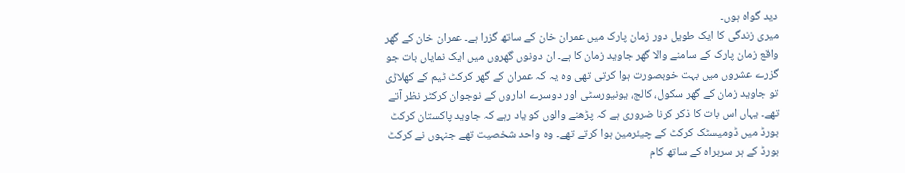دید گواہ ہوں۔
میری زندگی کا ایک طویل دور زمان پارک میں عمران خان کے ساتھ گزرا ہے۔ عمران خان کے گھر واقع زمان پارک کے سامنے والا گھر جاوید زمان کا ہے۔ ان دونوں گھروں میں ایک نمایاں بات جو گزرے عشروں میں بہت خوبصورت ہوا کرتی تھی وہ یہ کہ عمران کے گھر کرکٹ ٹیم کے کھلاڑی تو جاوید زمان کے گھر سکول، کالج، یونیورسٹی اور دوسرے اداروں کے نوجوان کرکٹر نظر آتے تھے۔ یہاں اس بات کا ذکر کرنا ضروری ہے کہ پڑھنے والوں کو یاد رہے کہ جاوید پاکستان کرکٹ بورڈ میں ڈومیسٹک کرکٹ کے چیئرمین ہوا کرتے تھے۔ وہ واحد شخصیت تھے جنہوں نے کرکٹ بورڈ کے ہر سربراہ کے ساتھ کام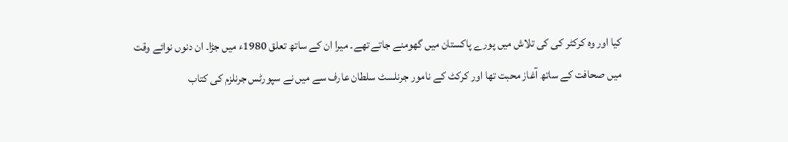کیا اور وہ کرکٹر کی کی تلاش میں پورے پاکستان میں گھومنے جاتے تھے۔ میرا ان کے ساتھ تعلق 1980ء میں جڑا۔ ان دنوں نوائے وقت میں صحافت کے ساتھ آغاز محبت تھا اور کرکٹ کے نامور جرنلسٹ سلطان عارف سے میں نے سپورٹس جرنلزم کی کتاب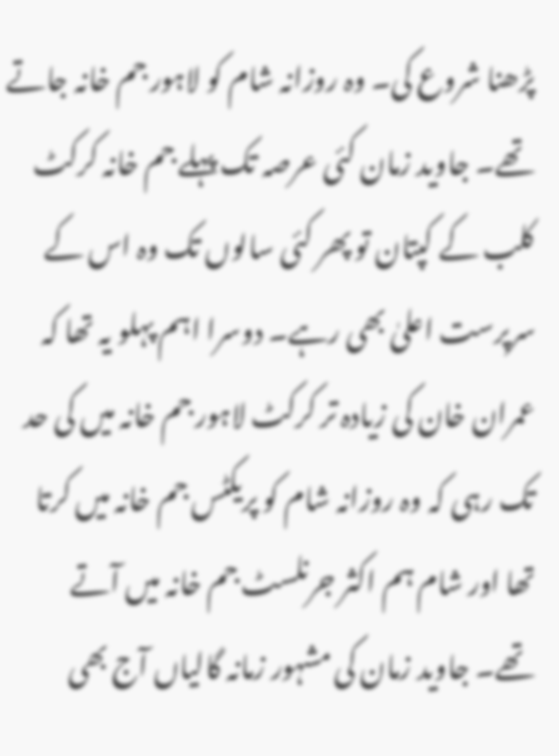پڑھنا شروع کی۔ وہ روزانہ شام کو لاہور جم خانہ جاتے تھے۔ جاوید زمان کئی عرصہ تک پہلے جم خانہ کرکٹ کلب کے کپتان تو پھر کئی سالوں تک وہ اس کے سرپرست اعلیٰ بھی رہے۔ دوسرا اہم پہلو یہ تھا کہ عمران خان کی زیادہ تر کرکٹ لاہور جم خانہ میں کی حد تک رہی کہ وہ روزانہ شام کو پریکٹس جم خانہ میں کرتا تھا اور شام ہم اکثر جرنلسٹ جم خانہ میں آتے تھے۔ جاوید زمان کی مشہور زمانہ گالیاں آج بھی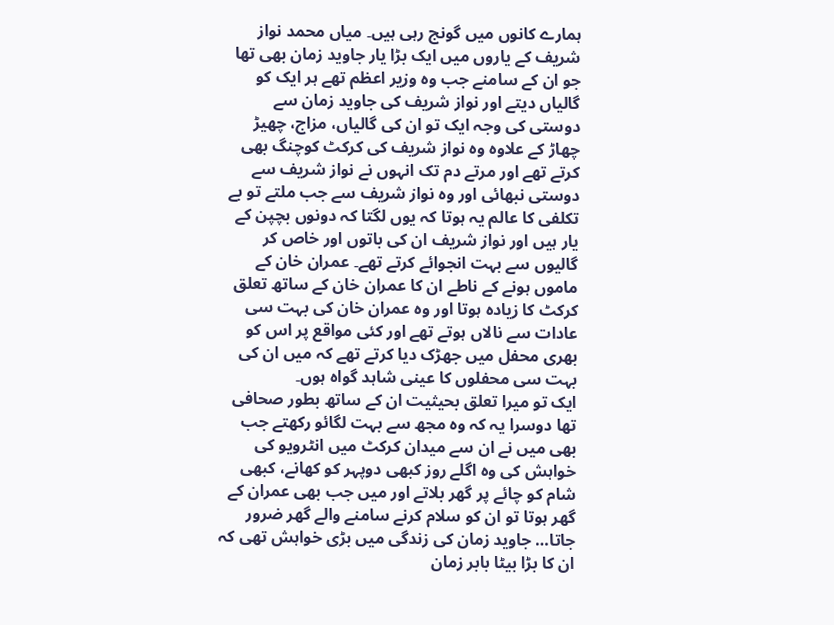ہمارے کانوں میں گونج رہی ہیں۔ میاں محمد نواز شریف کے یاروں میں ایک بڑا یار جاوید زمان بھی تھا جو ان کے سامنے جب وہ وزیر اعظم تھے ہر ایک کو گالیاں دیتے اور نواز شریف کی جاوید زمان سے دوستی کی وجہ ایک تو ان کی گالیاں، مزاج، چھیڑ چھاڑ کے علاوہ وہ نواز شریف کی کرکٹ کوچنگ بھی کرتے تھے اور مرتے دم تک انہوں نے نواز شریف سے دوستی نبھائی اور وہ نواز شریف سے جب ملتے تو بے تکلفی کا عالم یہ ہوتا کہ یوں لگتا کہ دونوں بچپن کے یار ہیں اور نواز شریف ان کی باتوں اور خاص کر گالیوں سے بہت انجوائے کرتے تھے۔ عمران خان کے ماموں ہونے کے ناطے ان کا عمران خان کے ساتھ تعلق کرکٹ کا زیادہ ہوتا اور وہ عمران خان کی بہت سی عادات سے نالاں ہوتے تھے اور کئی مواقع پر اس کو بھری محفل میں جھڑک دیا کرتے تھے کہ میں ان کی بہت سی محفلوں کا عینی شاہد گواہ ہوں۔
ایک تو میرا تعلق بحیثیت ان کے ساتھ بطور صحافی تھا دوسرا یہ کہ وہ مجھ سے بہت لگائو رکھتے جب بھی میں نے ان سے میدان کرکٹ میں انٹرویو کی خواہش کی وہ اگلے روز کبھی دوپہر کو کھانے، کبھی شام کو چائے پر گھر بلاتے اور میں جب بھی عمران کے گھر ہوتا تو ان کو سلام کرنے سامنے والے گھر ضرور جاتا… جاوید زمان کی زندگی میں بڑی خواہش تھی کہ ان کا بڑا بیٹا بابر زمان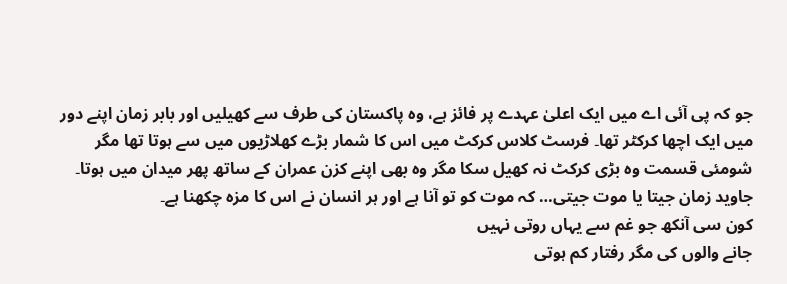جو کہ پی آئی اے میں ایک اعلیٰ عہدے پر فائز ہے، وہ پاکستان کی طرف سے کھیلیں اور بابر زمان اپنے دور میں ایک اچھا کرکٹر تھا۔ فرسٹ کلاس کرکٹ میں اس کا شمار بڑے کھلاڑیوں میں سے ہوتا تھا مگر شومئی قسمت وہ بڑی کرکٹ نہ کھیل سکا مگر وہ بھی اپنے کزن عمران کے ساتھ پھر میدان میں ہوتا۔
جاوید زمان جیتا یا موت جیتی… کہ موت کو تو آنا ہے اور ہر انسان نے اس کا مزہ چکھنا ہے۔
کون سی آنکھ جو غم سے یہاں روتی نہیں
جانے والوں کی مگر رفتار کم ہوتی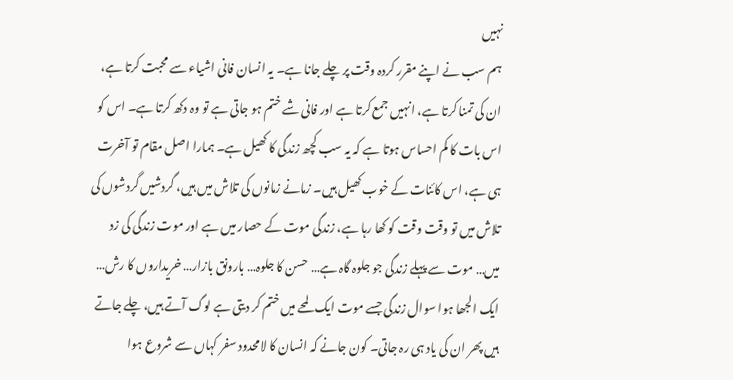نہیں
ہم سب نے اپنے مقرر کردہ وقت پر چلے جانا ہے۔ یہ انسان فانی اشیاء سے محبت کرتا ہے، ان کی تمنا کرتا ہے، انہیں جمع کرتا ہے اور فانی شے ختم ہو جاتی ہے تو وہ دکھ کرتا ہے۔ اس کو اس بات کا کم احساس ہوتا ہے کہ یہ سب کچھ زندگی کا کھیل ہے۔ ہمارا اصل مقام تو آخرت ہی ہے، اس کائنات کے خوب کھیل ہیں۔ زمانے زمانوں کی تلاش میں ہیں، گردشیں گردشوں کی تلاش میں تو وقت وقت کو کھا رہا ہے، زندگی موت کے حصار میں ہے اور موت زندگی کی زد میں… موت سے پہلے زندگی جو جلوہ گاہ ہے… حسن کا جلوہ… بارونق بازار… خریداروں کا رش… ایک الجھا ہوا سوال زندگی جسے موت ایک لمحے میں ختم کر دیتی ہے لوگ آتے ہیں، چلے جاتے ہیں پھر ان کی یاد ہی رہ جاتی۔ کون جانے کہ انسان کا لامحدود سفر کہاں سے شروع ہوا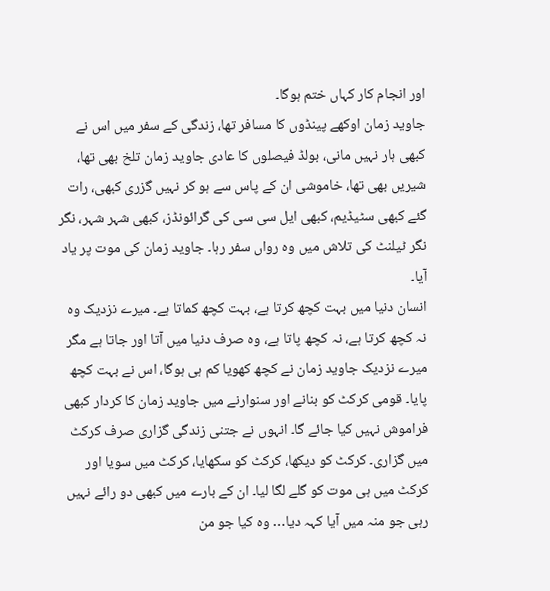اور انجام کار کہاں ختم ہوگا۔
جاوید زمان اوکھے پینڈوں کا مسافر تھا، زندگی کے سفر میں اس نے کبھی ہار نہیں مانی، بولڈ فیصلوں کا عادی جاوید زمان تلخ بھی تھا، شیریں بھی تھا، خاموشی ان کے پاس سے ہو کر نہیں گزری کبھی، رات گئے کبھی سٹیڈیم، کبھی ایل سی سی کی گرائونڈز، کبھی شہر شہر، نگر نگر ٹیلنٹ کی تلاش میں وہ رواں سفر رہا۔ جاوید زمان کی موت پر یاد آیا۔
انسان دنیا میں بہت کچھ کرتا ہے، بہت کچھ کماتا ہے۔ میرے نزدیک وہ نہ کچھ کرتا ہے، نہ کچھ پاتا ہے، وہ صرف دنیا میں آتا اور جاتا ہے مگر میرے نزدیک جاوید زمان نے کچھ کھویا کم ہی ہوگا، اس نے بہت کچھ پایا۔ قومی کرکٹ کو بنانے اور سنوارنے میں جاوید زمان کا کردار کبھی فراموش نہیں کیا جائے گا۔ انہوں نے جتنی زندگی گزاری صرف کرکٹ میں گزاری۔ کرکٹ کو دیکھا، کرکٹ کو سکھایا، کرکٹ میں سویا اور کرکٹ میں ہی موت کو گلے لگا لیا۔ ان کے بارے میں کبھی دو رائے نہیں رہی جو منہ میں آیا کہہ دیا… وہ کیا جو من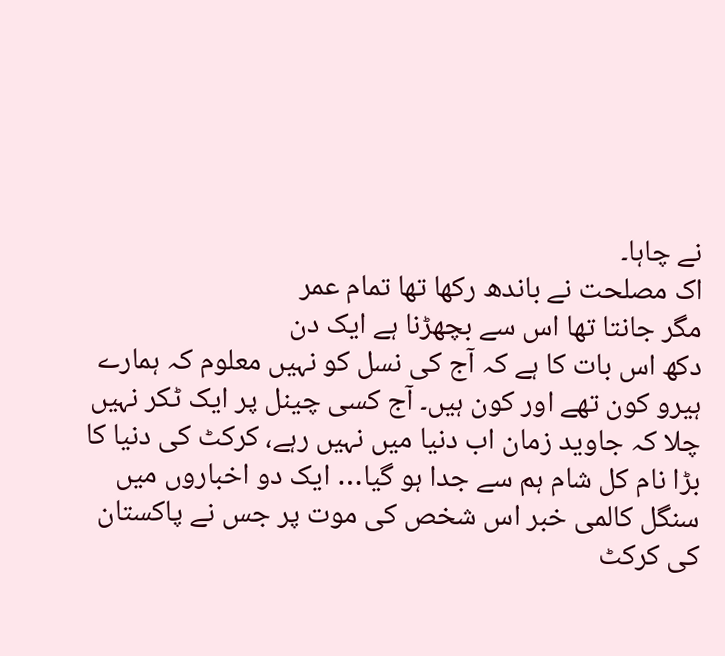نے چاہا۔
اک مصلحت نے باندھ رکھا تھا تمام عمر
مگر جانتا تھا اس سے بچھڑنا ہے ایک دن
دکھ اس بات کا ہے کہ آج کی نسل کو نہیں معلوم کہ ہمارے ہیرو کون تھے اور کون ہیں۔ آج کسی چینل پر ایک ٹکر نہیں چلا کہ جاوید زمان اب دنیا میں نہیں رہے، کرکٹ کی دنیا کا بڑا نام کل شام ہم سے جدا ہو گیا… ایک دو اخباروں میں سنگل کالمی خبر اس شخص کی موت پر جس نے پاکستان کی کرکٹ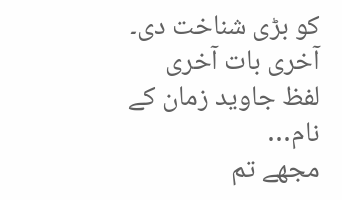کو بڑی شناخت دی۔
آخری بات آخری لفظ جاوید زمان کے نام…
مجھے تم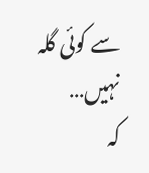سے کوئی گلہ نہیں…
کہ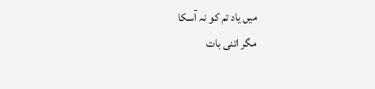میں یاد تم کو نہ آسکا
مگر اتنی بات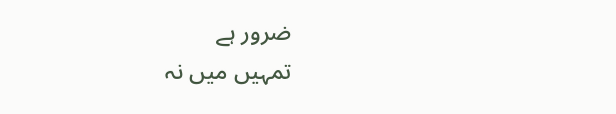ضرور ہے
تمہیں میں نہ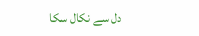دل سے نکال سکا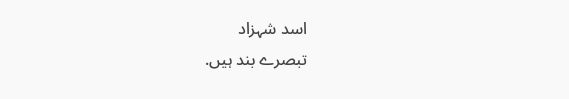اسد شہزاد
تبصرے بند ہیں.